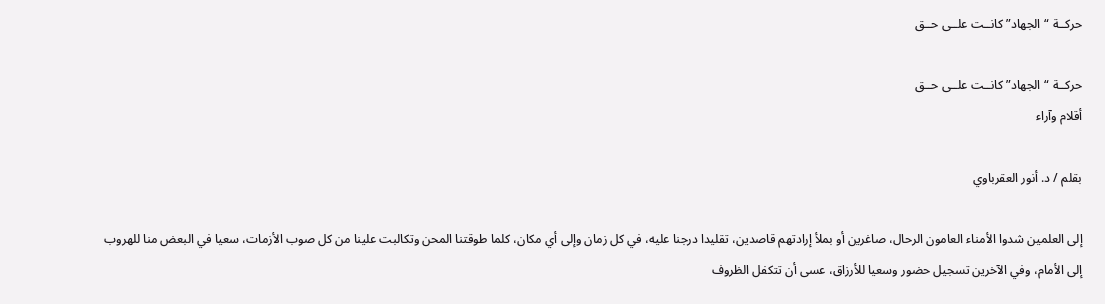حركــة “الجهاد” كانــت علــى حــق

حركــة “الجهاد” كانــت علــى حــق
أقلام وآراء

بقلم / د. أنور العقرباوي

إلى العلمين شدوا الأمناء العامون الرحال، صاغرين أو بملأ إرادتهم قاصدين، تقليدا درجنا عليه، في كل زمان وإلى أي مكان، كلما طوقتنا المحن وتكالبت علينا من كل صوب الأزمات، سعيا في البعض منا للهروب إلى الأمام، وفي الآخرين تسجيل حضور وسعيا للأرزاق، عسى أن تتكفل الظروف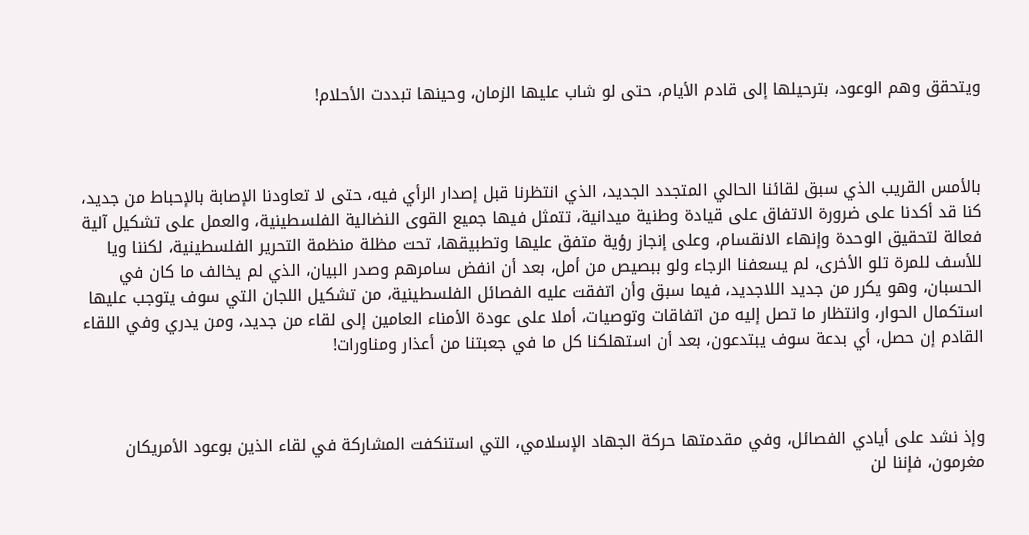ويتحقق وهم الوعود، بترحيلها إلى قادم الأيام، حتى لو شاب عليها الزمان، وحينها تبددت الأحلام!



بالأمس القريب الذي سبق لقائنا الحالي المتجدد الجديد، الذي انتظرنا قبل إصدار الرأي فيه، حتى لا تعاودنا الإصابة بالإحباط من جديد، كنا قد أكدنا على ضرورة الاتفاق على قيادة وطنية ميدانية، تتمثل فيها جميع القوى النضالية الفلسطينية، والعمل على تشكيل آلية فعالة لتحقيق الوحدة وإنهاء الانقسام، وعلى إنجاز رؤية متفق عليها وتطبيقها، تحت مظلة منظمة التحرير الفلسطينية، لكننا ويا للأسف للمرة تلو الأخرى، لم يسعفنا الرجاء ولو ببصيص من أمل، بعد أن انفض سامرهم وصدر البيان، الذي لم يخالف ما كان في الحسبان، وهو يكرر من جديد اللاجديد، فيما سبق وأن اتفقت عليه الفصائل الفلسطينية، من تشكيل اللجان التي سوف يتوجب عليها استكمال الحوار، وانتظار ما تصل إليه من اتفاقات وتوصيات، أملا على عودة الأمناء العامين إلى لقاء من جديد، ومن يدري وفي اللقاء القادم إن حصل، أي بدعة سوف يبتدعون، بعد أن استهلكنا كل ما في جعبتنا من أعذار ومناورات!



وإذ نشد على أيادي الفصائل، وفي مقدمتها حركة الجهاد الإسلامي، التي استنكفت المشاركة في لقاء الذين بوعود الأمريكان مغرمون، فإننا لن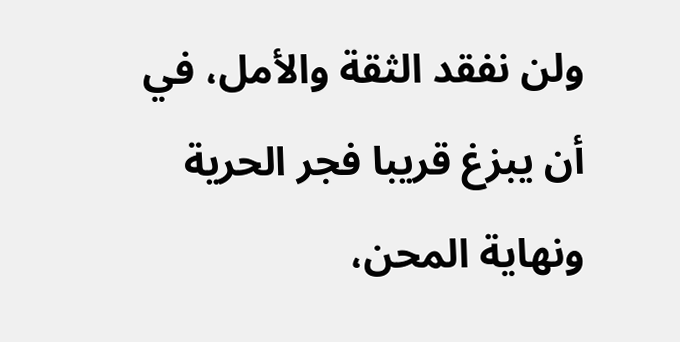ولن نفقد الثقة والأمل، في أن يبزغ قريبا فجر الحرية ونهاية المحن،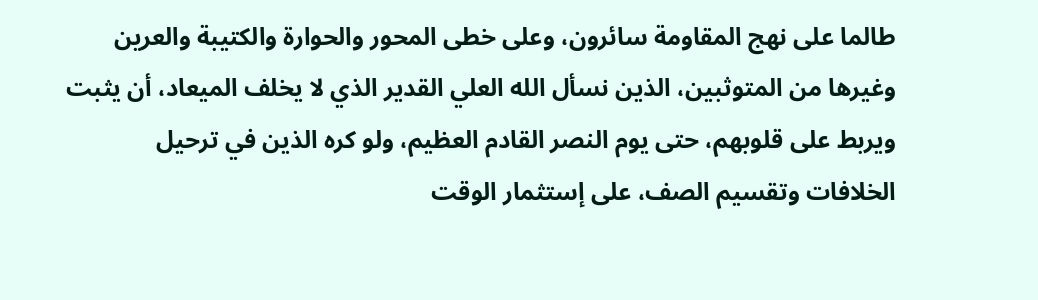طالما على نهج المقاومة سائرون، وعلى خطى المحور والحوارة والكتيبة والعرين وغيرها من المتوثبين، الذين نسأل الله العلي القدير الذي لا يخلف الميعاد، أن يثبت ويربط على قلوبهم، حتى يوم النصر القادم العظيم، ولو كره الذين في ترحيل الخلافات وتقسيم الصف، على إستثمار الوقت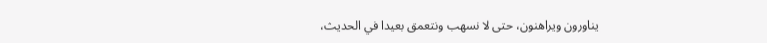يناورون ويراهنون، حتى لا نسهب ونتعمق بعيدا في الحديث،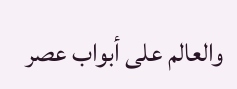والعالم على أبواب عصر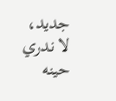جديد، لا ندري حينه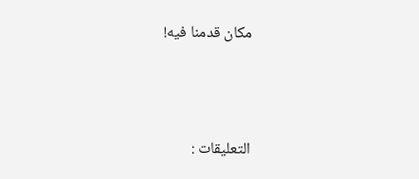مكان قدمنا فيه!



التعليقات :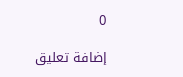0

إضافة تعليق